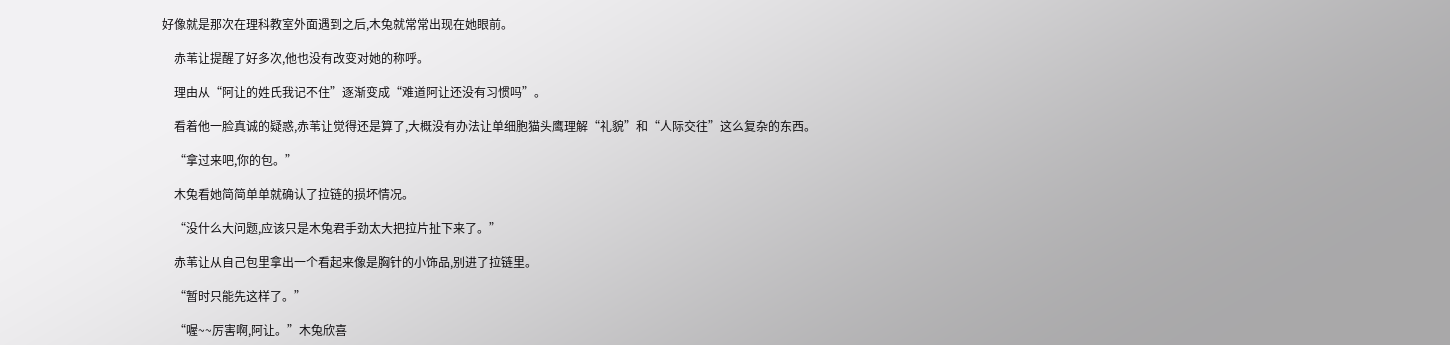好像就是那次在理科教室外面遇到之后,木兔就常常出现在她眼前。

    赤苇让提醒了好多次,他也没有改变对她的称呼。

    理由从“阿让的姓氏我记不住”逐渐变成“难道阿让还没有习惯吗”。

    看着他一脸真诚的疑惑,赤苇让觉得还是算了,大概没有办法让单细胞猫头鹰理解“礼貌”和“人际交往”这么复杂的东西。

    “拿过来吧,你的包。”

    木兔看她简简单单就确认了拉链的损坏情况。

    “没什么大问题,应该只是木兔君手劲太大把拉片扯下来了。”

    赤苇让从自己包里拿出一个看起来像是胸针的小饰品,别进了拉链里。

    “暂时只能先这样了。”

    “喔~~厉害啊,阿让。”木兔欣喜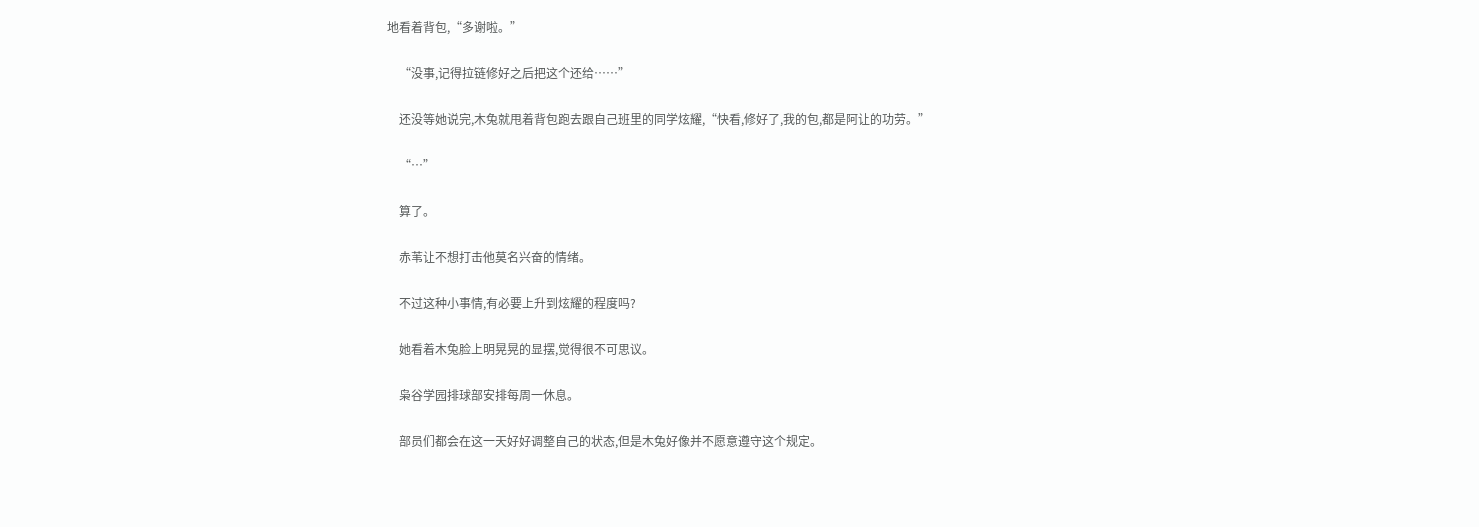地看着背包,“多谢啦。”

    “没事,记得拉链修好之后把这个还给……”

    还没等她说完,木兔就甩着背包跑去跟自己班里的同学炫耀,“快看,修好了,我的包,都是阿让的功劳。”

    “…”

    算了。

    赤苇让不想打击他莫名兴奋的情绪。

    不过这种小事情,有必要上升到炫耀的程度吗?

    她看着木兔脸上明晃晃的显摆,觉得很不可思议。

    枭谷学园排球部安排每周一休息。

    部员们都会在这一天好好调整自己的状态,但是木兔好像并不愿意遵守这个规定。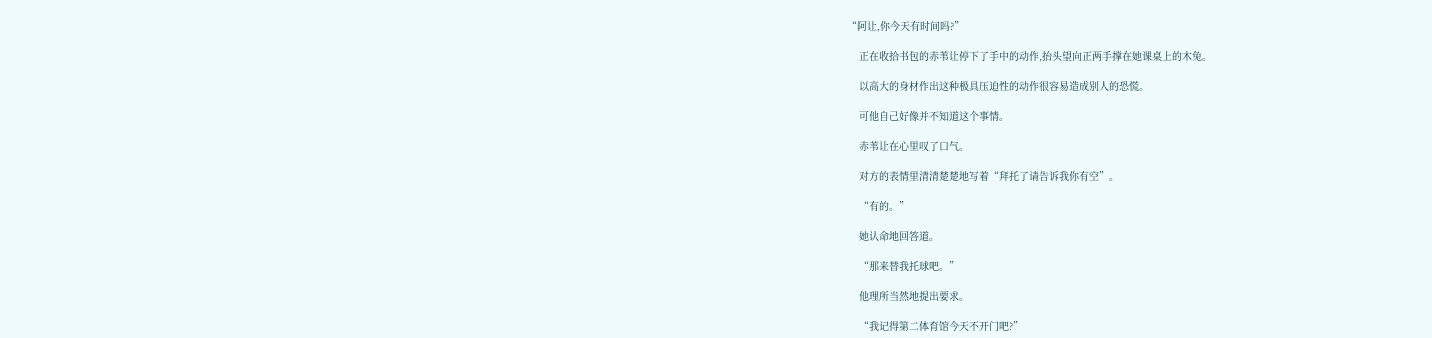“阿让,你今天有时间吗?”

    正在收拾书包的赤苇让停下了手中的动作,抬头望向正两手撑在她课桌上的木兔。

    以高大的身材作出这种极具压迫性的动作很容易造成别人的恐慌。

    可他自己好像并不知道这个事情。

    赤苇让在心里叹了口气。

    对方的表情里清清楚楚地写着“拜托了请告诉我你有空”。

    “有的。”

    她认命地回答道。

    “那来替我托球吧。”

    他理所当然地提出要求。

    “我记得第二体育馆今天不开门吧?”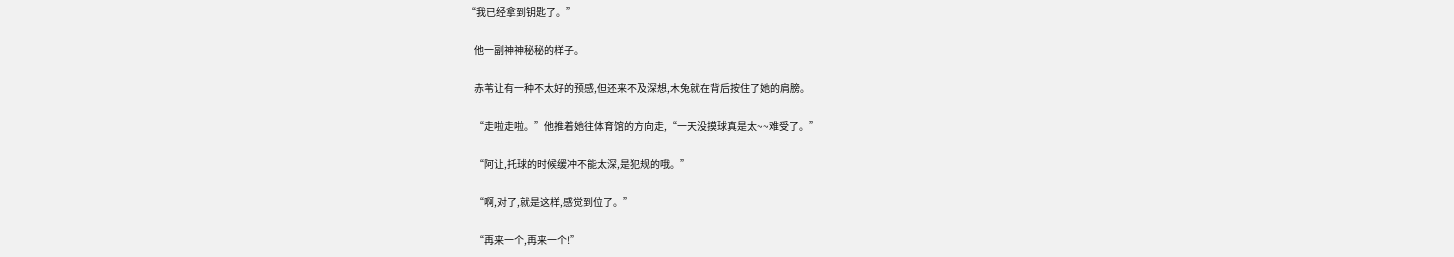“我已经拿到钥匙了。”

    他一副神神秘秘的样子。

    赤苇让有一种不太好的预感,但还来不及深想,木兔就在背后按住了她的肩膀。

    “走啦走啦。”他推着她往体育馆的方向走,“一天没摸球真是太~~难受了。”

    “阿让,托球的时候缓冲不能太深,是犯规的哦。”

    “啊,对了,就是这样,感觉到位了。”

    “再来一个,再来一个!”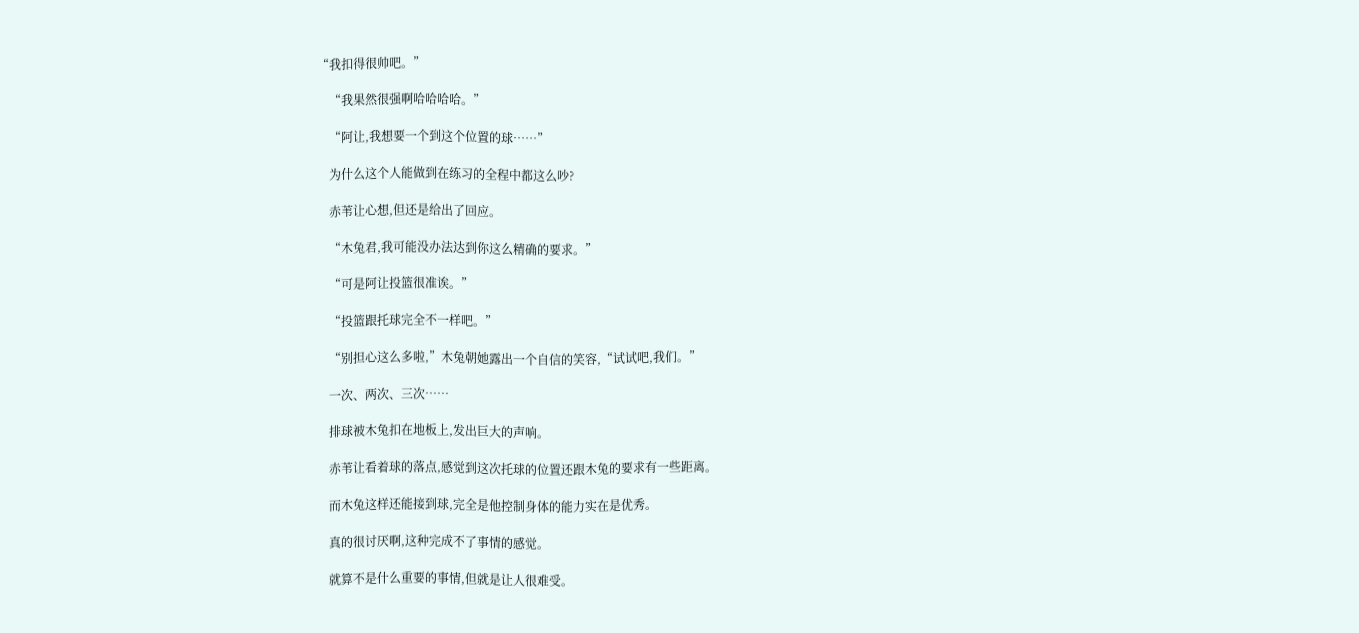“我扣得很帅吧。”

    “我果然很强啊哈哈哈哈。”

    “阿让,我想要一个到这个位置的球……”

    为什么这个人能做到在练习的全程中都这么吵?

    赤苇让心想,但还是给出了回应。

    “木兔君,我可能没办法达到你这么精确的要求。”

    “可是阿让投篮很准诶。”

    “投篮跟托球完全不一样吧。”

    “别担心这么多啦,”木兔朝她露出一个自信的笑容,“试试吧,我们。”

    一次、两次、三次……

    排球被木兔扣在地板上,发出巨大的声响。

    赤苇让看着球的落点,感觉到这次托球的位置还跟木兔的要求有一些距离。

    而木兔这样还能接到球,完全是他控制身体的能力实在是优秀。

    真的很讨厌啊,这种完成不了事情的感觉。

    就算不是什么重要的事情,但就是让人很难受。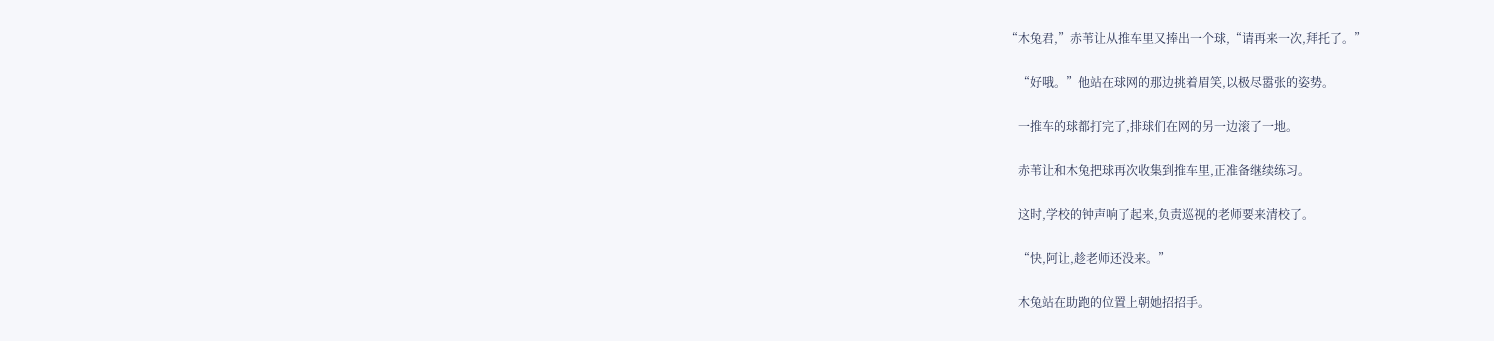“木兔君,”赤苇让从推车里又捧出一个球,“请再来一次,拜托了。”

    “好哦。”他站在球网的那边挑着眉笑,以极尽嚣张的姿势。

    一推车的球都打完了,排球们在网的另一边滚了一地。

    赤苇让和木兔把球再次收集到推车里,正准备继续练习。

    这时,学校的钟声响了起来,负责巡视的老师要来清校了。

    “快,阿让,趁老师还没来。”

    木兔站在助跑的位置上朝她招招手。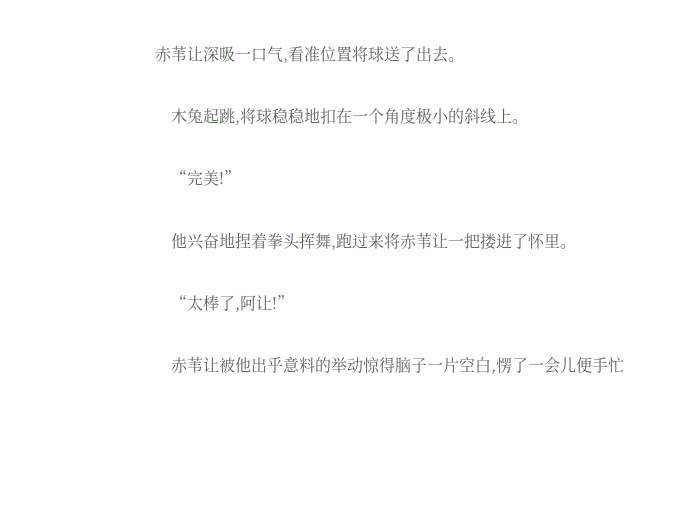赤苇让深吸一口气,看准位置将球送了出去。

    木兔起跳,将球稳稳地扣在一个角度极小的斜线上。

    “完美!”

    他兴奋地捏着拳头挥舞,跑过来将赤苇让一把搂进了怀里。

    “太棒了,阿让!”

    赤苇让被他出乎意料的举动惊得脑子一片空白,愣了一会儿便手忙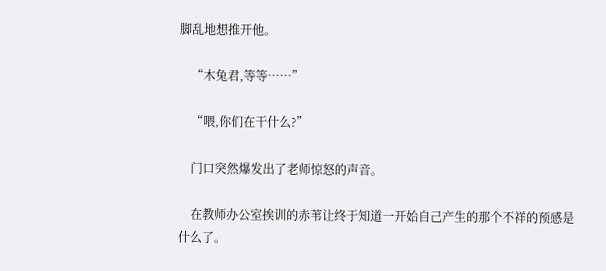脚乱地想推开他。

    “木兔君,等等……”

    “喂,你们在干什么?”

    门口突然爆发出了老师惊怒的声音。

    在教师办公室挨训的赤苇让终于知道一开始自己产生的那个不祥的预感是什么了。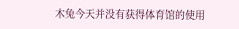木兔今天并没有获得体育馆的使用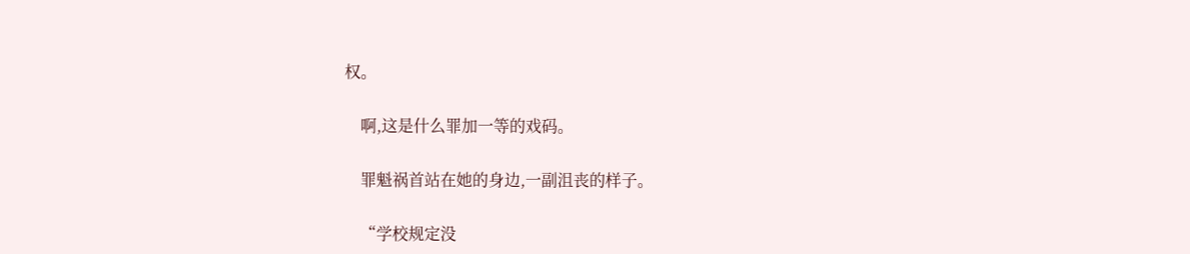权。

    啊,这是什么罪加一等的戏码。

    罪魁祸首站在她的身边,一副沮丧的样子。

    “学校规定没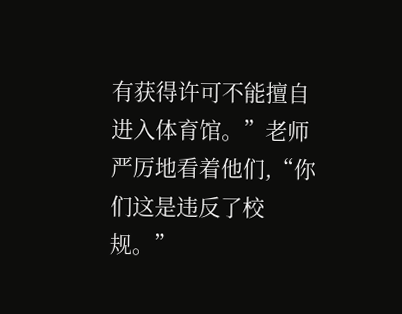有获得许可不能擅自进入体育馆。”老师严厉地看着他们,“你们这是违反了校规。”